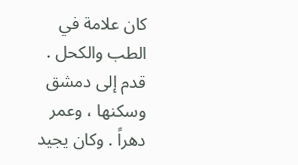كان علامة في الطب والكحل . قدم إلى دمشق وسكنها ، وعمر دهراً . وكان يجيد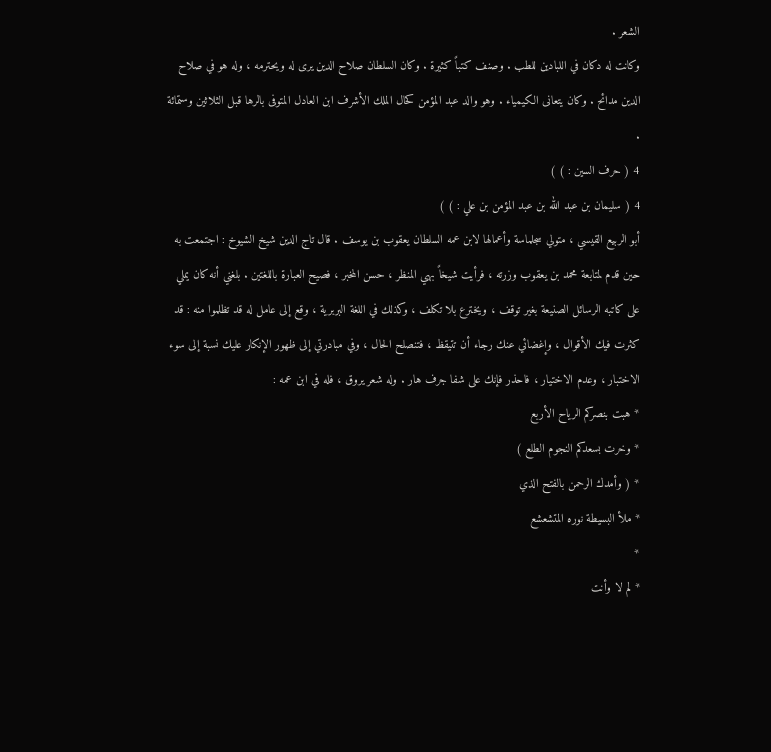الشعر .
وكانت له دكان في اللبادين للطب . وصنف كتباً كثيرة . وكان السلطان صلاح الدين يرى له ويحترمه ، وله هو في صلاح الدين مدائح . وكان يتعانى الكيمياء . وهو والد عبد المؤمن كحال الملك الأشرف ابن العادل المتوفى بالرها قبل الثلاثين وستمائة .
4 ( حرف السين : ) )
4 ( سليمان بن عبد الله بن عبد المؤمن بن علي : ) )
أبو الربيع القيسي ، متولي سجلماسة وأعمالها لابن عمه السلطان يعقوب بن يوسف . قال تاج الدين شيخ الشيوخ : اجتمعت به حين قدم لمتابعة محمد بن يعقوب وزرته ، فرأيت شيخاً بهي المنظر ، حسن المخبر ، فصيح العبارة باللغتين . بلغني أنه كان يملي على كاتبه الرسائل الصنيعة بغير توقف ، ويخترع بلا تكلف ، وكذلك في اللغة البربرية ، وقع إلى عامل له قد تظلموا منه : قد كثرت فيك الأقوال ، وإغضائي عنك رجاء أن تتيقظ ، فتنصلح الحال ، وفي مبادرتي إلى ظهور الإنكار عليك نسبة إلى سوء الاختبار ، وعدم الاختيار ، فاحذر فإنك على شفا جرف هار . وله شعر يروق ، فله في ابن عمه :
* هبت بنصركم الرياح الأربع
* وخرت بسعدكم النجوم الطلع )
* ( وأمدك الرحمن بالفتح الذي
* ملأ البسيطة نوره المتشعشع
*
* لم لا وأنت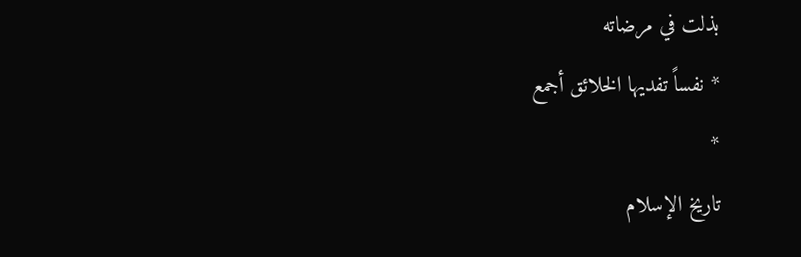بذلت في مرضاته
* نفساً تفديها الخلائق أجمع
*
تاريخ الإسلام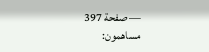— صفحة 397
مساهمون: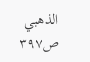الذهبي
ص٣٩٧